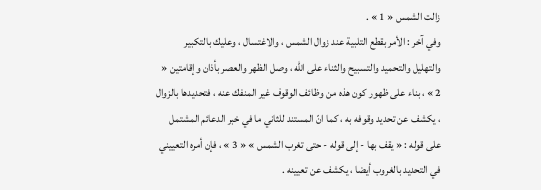زالت الشمس « 1 » .
وفي آخر : الأمر بقطع التلبية عند زوال الشمس ، والاغتسال ، وعليك بالتكبير والتهليل والتحميد والتسبيح والثناء على الله ، وصل الظهر والعصر بأذان وإقامتين « 2 » ، بناء على ظهور كون هذه من وظائف الوقوف غير المنفك عنه ، فتحديدها بالزوال ، يكشف عن تحديد وقوفه به ، كما انّ المستند للثاني ما في خبر الدعائم المشتمل على قوله : « يقف بها - إلى قوله - حتى تغرب الشمس » « 3 » ، فإن أمره التعييني في التحديد بالغروب أيضا ، يكشف عن تعيينه .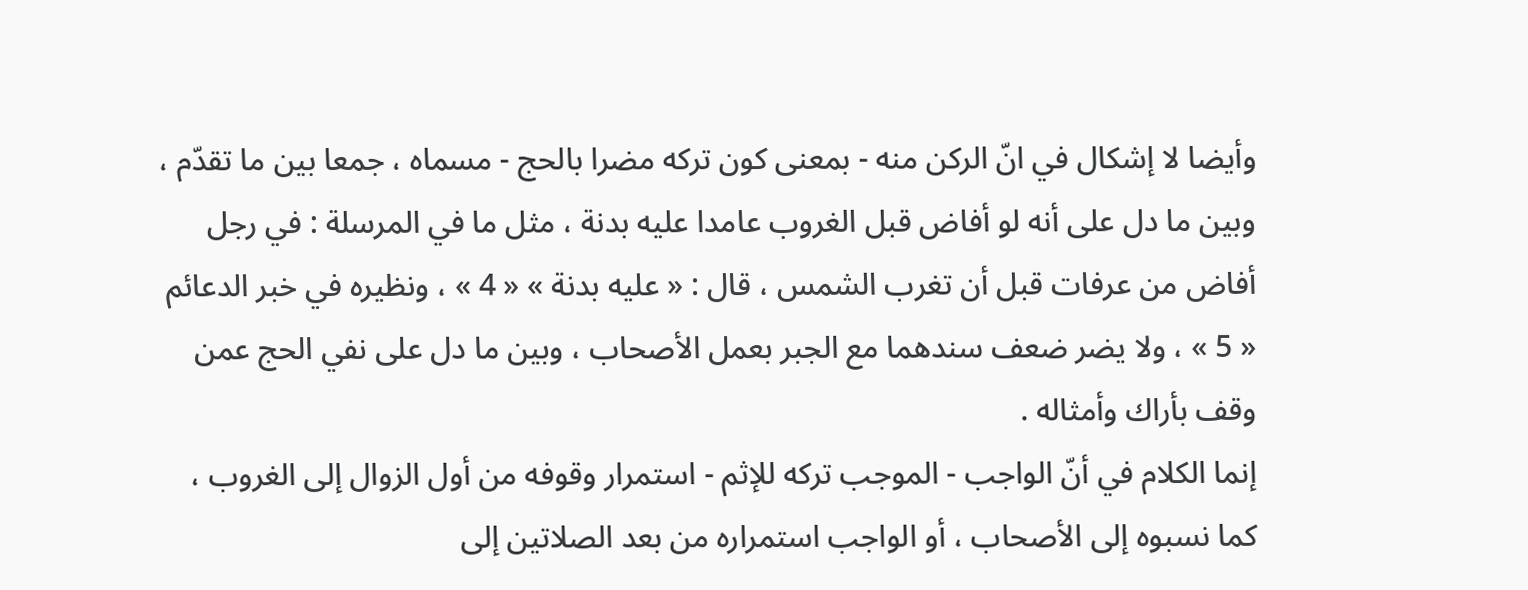وأيضا لا إشكال في انّ الركن منه - بمعنى كون تركه مضرا بالحج - مسماه ، جمعا بين ما تقدّم ، وبين ما دل على أنه لو أفاض قبل الغروب عامدا عليه بدنة ، مثل ما في المرسلة : في رجل أفاض من عرفات قبل أن تغرب الشمس ، قال : « عليه بدنة » « 4 » ، ونظيره في خبر الدعائم « 5 » ، ولا يضر ضعف سندهما مع الجبر بعمل الأصحاب ، وبين ما دل على نفي الحج عمن وقف بأراك وأمثاله .
إنما الكلام في أنّ الواجب - الموجب تركه للإثم - استمرار وقوفه من أول الزوال إلى الغروب ، كما نسبوه إلى الأصحاب ، أو الواجب استمراره من بعد الصلاتين إلى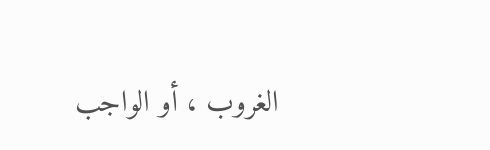الغروب ، أو الواجب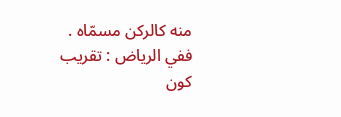منه كالركن مسمّاه .
ففي الرياض : تقريب كون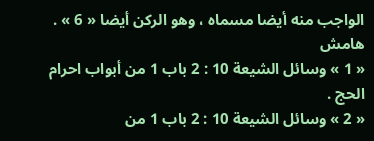الواجب منه أيضا مسماه ، وهو الركن أيضا « 6 » .
هامش
« 1 » وسائل الشيعة 10 : 2 باب 1 من أبواب احرام الحج .
« 2 » وسائل الشيعة 10 : 2 باب 1 من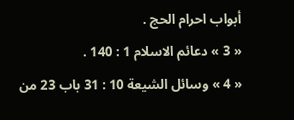أبواب احرام الحج .
« 3 » دعائم الاسلام 1 : 140 .
« 4 » وسائل الشيعة 10 : 31 باب 23 من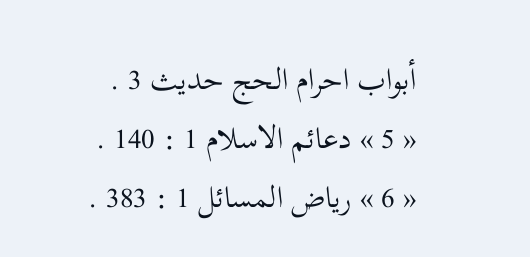أبواب احرام الحج حديث 3 .
« 5 » دعائم الاسلام 1 : 140 .
« 6 » رياض المسائل 1 : 383 .